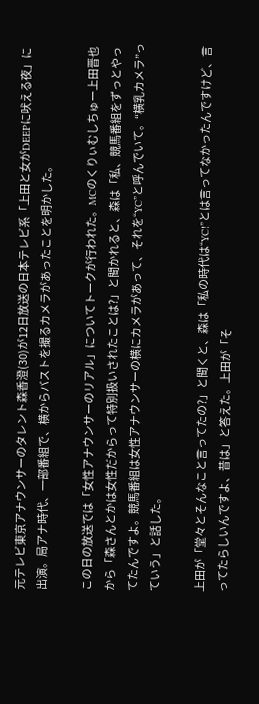元テレビ東京アナウンサーのタレント森香澄(30)が12日放送の日本テレビ系「上田と女がDEEPに吠える夜」に出演。局アナ時代、一部番組で、横からバストを撮るカメラがあったことを明かした。

この日の放送では「女性アナウンサーのリアル」についてトークが行われた。MCのくりぃむしちゅー上田晋也から「森さんとかは女性だからって特別扱いされたことは?」と聞かれると、森は「私、競馬番組をずっとやってたんですよ。競馬番組は女性アナウンサーの横にカメラがあって、それを“YC”と呼んでいて。“横乳カメラ”っていう」と話した。

上田が「堂々とそんなこと言ってたの?」と聞くと、森は「私の時代は“YC!”とは言ってなかったんですけど、言ってたらしいんですよ、昔は」と答えた。上田が「そ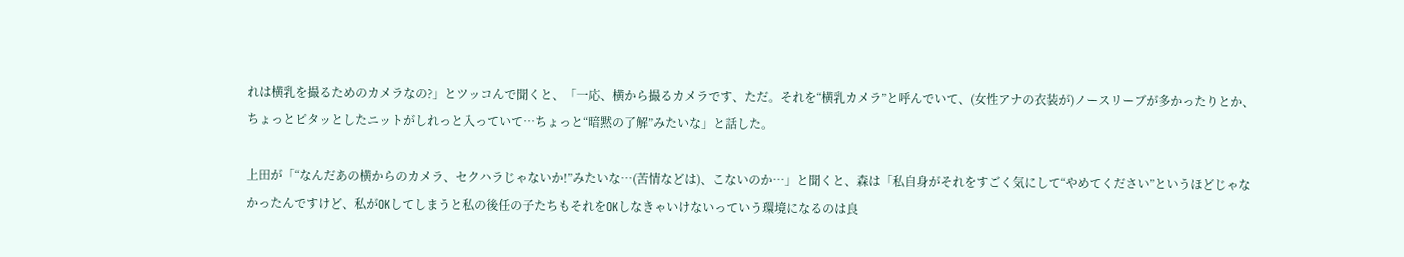れは横乳を撮るためのカメラなの?」とツッコんで聞くと、「一応、横から撮るカメラです、ただ。それを“横乳カメラ”と呼んでいて、(女性アナの衣装が)ノースリーブが多かったりとか、ちょっとピタッとしたニットがしれっと入っていて…ちょっと“暗黙の了解”みたいな」と話した。

上田が「“なんだあの横からのカメラ、セクハラじゃないか!”みたいな…(苦情などは)、こないのか…」と聞くと、森は「私自身がそれをすごく気にして“やめてください”というほどじゃなかったんですけど、私がOKしてしまうと私の後任の子たちもそれをOKしなきゃいけないっていう環境になるのは良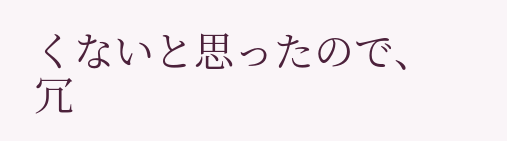くないと思ったので、冗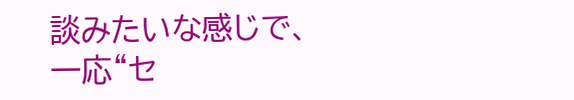談みたいな感じで、一応“セ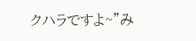クハラですよ~”み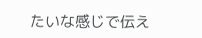たいな感じで伝え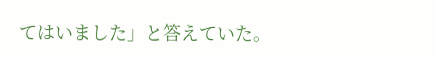てはいました」と答えていた。